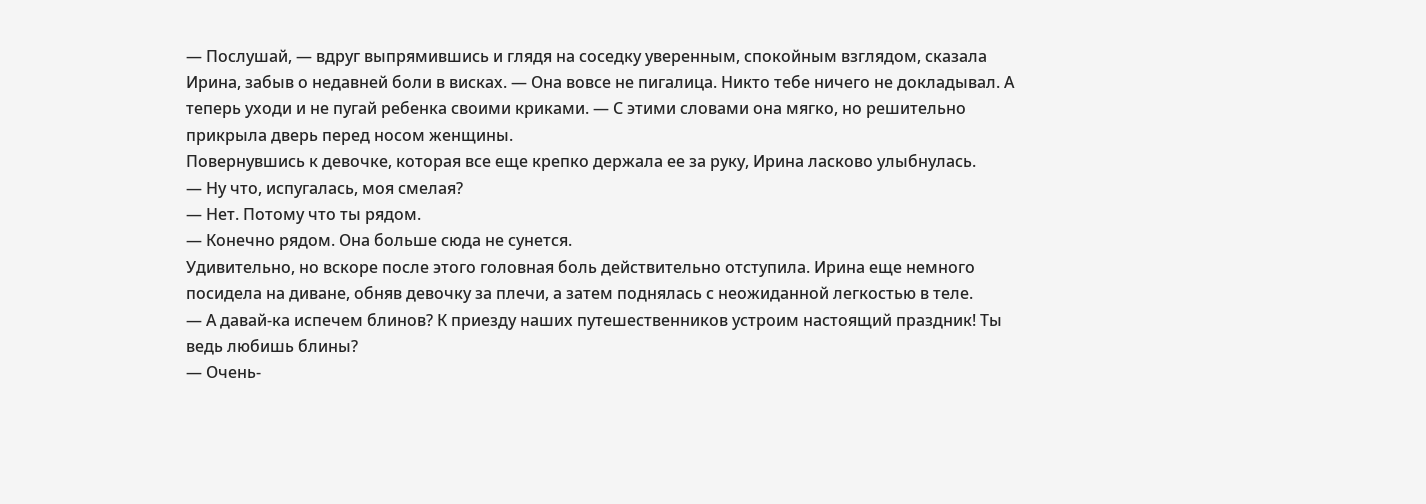— Послушай, — вдруг выпрямившись и глядя на соседку уверенным, спокойным взглядом, сказала Ирина, забыв о недавней боли в висках. — Она вовсе не пигалица. Никто тебе ничего не докладывал. А теперь уходи и не пугай ребенка своими криками. — С этими словами она мягко, но решительно прикрыла дверь перед носом женщины.
Повернувшись к девочке, которая все еще крепко держала ее за руку, Ирина ласково улыбнулась.
— Ну что, испугалась, моя смелая?
— Нет. Потому что ты рядом.
— Конечно рядом. Она больше сюда не сунется.
Удивительно, но вскоре после этого головная боль действительно отступила. Ирина еще немного посидела на диване, обняв девочку за плечи, а затем поднялась с неожиданной легкостью в теле.
— А давай-ка испечем блинов? К приезду наших путешественников устроим настоящий праздник! Ты ведь любишь блины?
— Очень-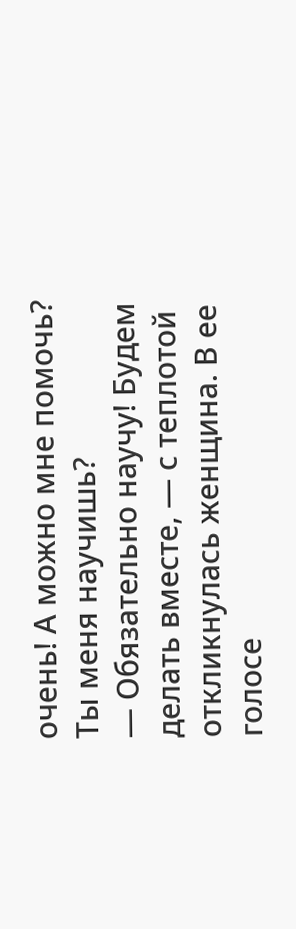очень! А можно мне помочь? Ты меня научишь?
— Обязательно научу! Будем делать вместе, — с теплотой откликнулась женщина. В ее голосе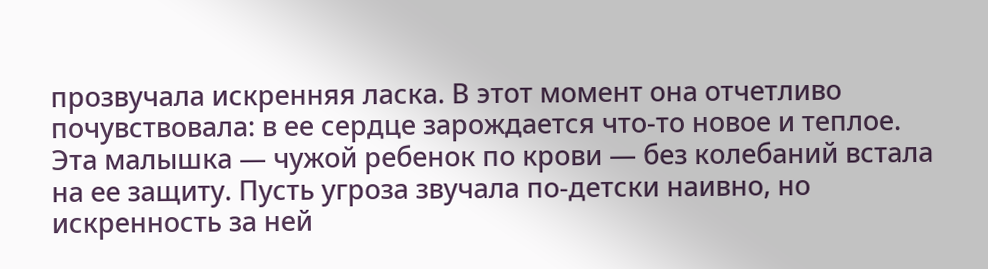прозвучала искренняя ласка. В этот момент она отчетливо почувствовала: в ее сердце зарождается что-то новое и теплое. Эта малышка — чужой ребенок по крови — без колебаний встала на ее защиту. Пусть угроза звучала по-детски наивно, но искренность за ней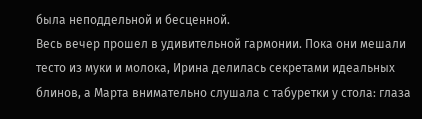была неподдельной и бесценной.
Весь вечер прошел в удивительной гармонии. Пока они мешали тесто из муки и молока, Ирина делилась секретами идеальных блинов, а Марта внимательно слушала с табуретки у стола: глаза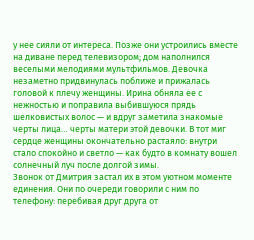у нее сияли от интереса. Позже они устроились вместе на диване перед телевизором; дом наполнился веселыми мелодиями мультфильмов. Девочка незаметно придвинулась поближе и прижалась головой к плечу женщины. Ирина обняла ее с нежностью и поправила выбившуюся прядь шелковистых волос — и вдруг заметила знакомые черты лица… черты матери этой девочки. В тот миг сердце женщины окончательно растаяло: внутри стало спокойно и светло — как будто в комнату вошел солнечный луч после долгой зимы.
Звонок от Дмитрия застал их в этом уютном моменте единения. Они по очереди говорили с ним по телефону: перебивая друг друга от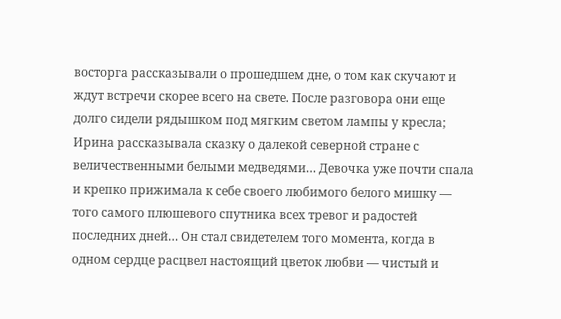восторга рассказывали о прошедшем дне, о том как скучают и ждут встречи скорее всего на свете. После разговора они еще долго сидели рядышком под мягким светом лампы у кресла; Ирина рассказывала сказку о далекой северной стране с величественными белыми медведями… Девочка уже почти спала и крепко прижимала к себе своего любимого белого мишку — того самого плюшевого спутника всех тревог и радостей последних дней… Он стал свидетелем того момента, когда в одном сердце расцвел настоящий цветок любви — чистый и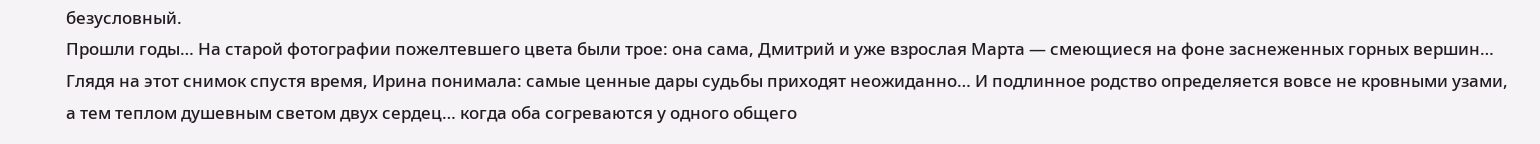безусловный.
Прошли годы… На старой фотографии пожелтевшего цвета были трое: она сама, Дмитрий и уже взрослая Марта — смеющиеся на фоне заснеженных горных вершин… Глядя на этот снимок спустя время, Ирина понимала: самые ценные дары судьбы приходят неожиданно… И подлинное родство определяется вовсе не кровными узами, а тем теплом душевным светом двух сердец… когда оба согреваются у одного общего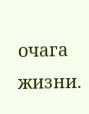очага жизни.